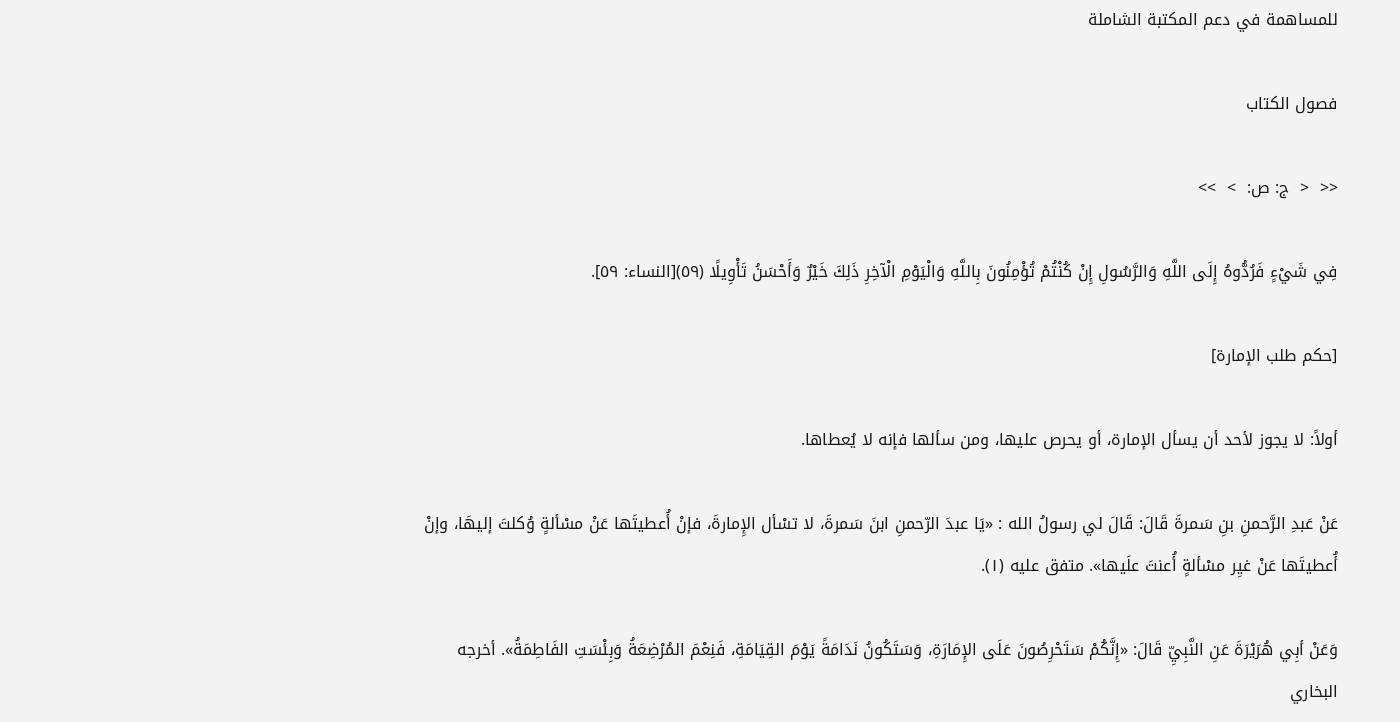للمساهمة في دعم المكتبة الشاملة

فصول الكتاب

<<  <  ج: ص:  >  >>

فِي شَيْءٍ فَرُدُّوهُ إِلَى اللَّهِ وَالرَّسُولِ إِنْ كُنْتُمْ تُؤْمِنُونَ بِاللَّهِ وَالْيَوْمِ الْآخِرِ ذَلِكَ خَيْرٌ وَأَحْسَنُ تَأْوِيلًا (٥٩)[النساء: ٥٩].

[حكم طلب الإمارة]

أولاً: لا يجوز لأحد أن يسأل الإمارة، أو يحرص عليها، ومن سألها فإنه لا يُعطاها.

عَنْ عَبدِ الرَّحمنِ بنِ سَمرةَ قَالَ: قَالَ لي رسولُ الله : «يَا عبدَ الرّحمنِ ابنَ سَمرةَ، لا تسْأل الإِمارةَ، فإنْ أُعطيتَها عَنْ مسْألةٍ وُكلتَ إليهَا، وإنْ أُعطيتَها عَنْ غيِر مسْألةٍ أُعنتَ علَيها». متفق عليه (١).

وَعَنْ أبِي هُرَيْرَةَ عَنِ النَّبِيِّ قَالَ: «إِنَّكُمْ سَتَحْرِصُونَ عَلَى الإِمَارَةِ، وَسَتَكُونُ نَدَامَةً يَوْمَ القِيَامَةِ، فَنِعْمَ المُرْضِعَةُ وَبِئْسَتِ الفَاطِمَةُ». أخرجه البخاري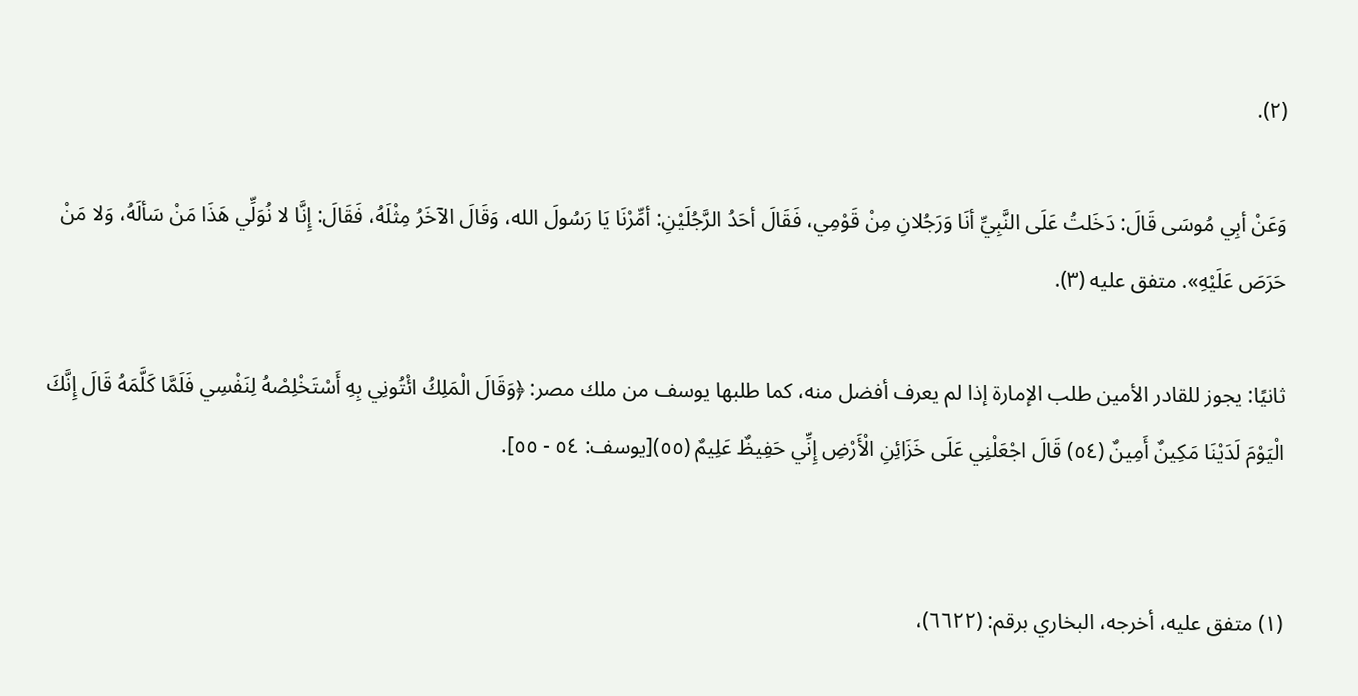(٢).

وَعَنْ أبِي مُوسَى قَالَ: دَخَلتُ عَلَى النَّبِيِّ أنَا وَرَجُلانِ مِنْ قَوْمِي، فَقَالَ أحَدُ الرَّجُلَيْنِ: أمِّرْنَا يَا رَسُولَ الله، وَقَالَ الآخَرُ مِثْلَهُ، فَقَالَ: إِنَّا لا نُوَلِّي هَذَا مَنْ سَألَهُ، وَلا مَنْ حَرَصَ عَلَيْهِ». متفق عليه (٣).

ثانيًا: يجوز للقادر الأمين طلب الإمارة إذا لم يعرف أفضل منه، كما طلبها يوسف من ملك مصر: ﴿وَقَالَ الْمَلِكُ ائْتُونِي بِهِ أَسْتَخْلِصْهُ لِنَفْسِي فَلَمَّا كَلَّمَهُ قَالَ إِنَّكَ الْيَوْمَ لَدَيْنَا مَكِينٌ أَمِينٌ (٥٤) قَالَ اجْعَلْنِي عَلَى خَزَائِنِ الْأَرْضِ إِنِّي حَفِيظٌ عَلِيمٌ (٥٥)[يوسف: ٥٤ - ٥٥].


(١) متفق عليه، أخرجه، البخاري برقم: (٦٦٢٢)،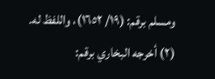ومسلم برقم: (١٩/ ١٦٥٢)، واللفظ له.
(٢) أخرجه البخاري برقم: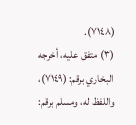(٧١٤٨).
(٣) متفق عليه، أخرجه البخاري برقم: (٧١٤٩)، واللفظ له، ومسلم برقم: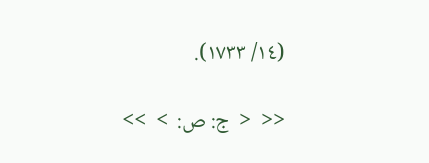(١٤/ ١٧٣٣).

<<  <  ج: ص:  >  >>